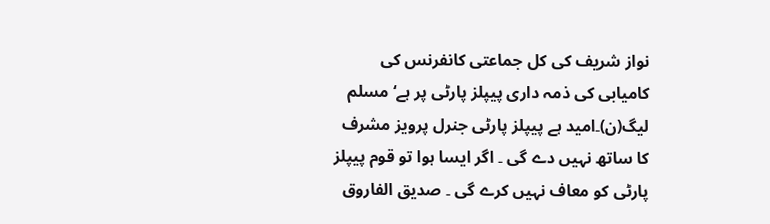نواز شریف کی کل جماعتی کانفرنس کی کامیابی کی ذمہ داری پیپلز پارٹی پر ہے‘ مسلم لیگ(ن)۔امید ہے پیپلز پارٹی جنرل پرویز مشرف کا ساتھ نہیں دے گی ۔ اگر ایسا ہوا تو قوم پیپلز پارٹی کو معاف نہیں کرے گی ۔ صدیق الفاروق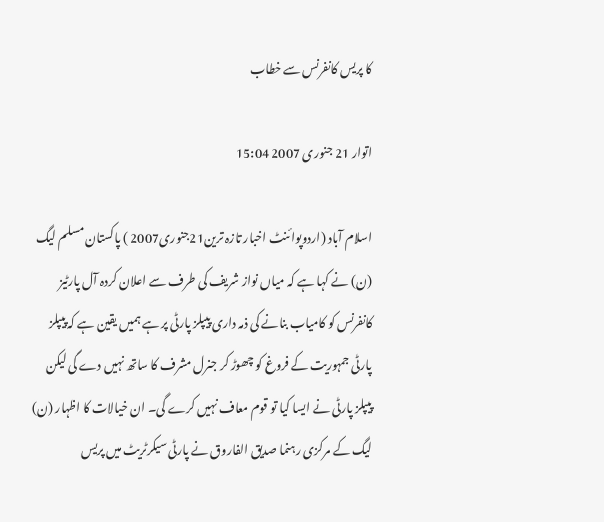کا پریس کانفرنس سے خطاب

اتوار 21 جنوری 2007 15:04

اسلام آباد (اردوپوائنٹ اخبار تازہ ترین21جنوری2007 ) پاکستان مسلم لیگ (ن) نے کہا ہے کہ میاں نواز شریف کی طرف سے اعلان کردہ آل پارٹیز کانفرنس کو کامیاب بنانے کی ذمہ داری پیپلز پارٹی پر ہے ہمیں یقین ہے کہ پیپلز پارٹی جمہوریت کے فروغ کو چھوڑ کر جنرل مشرف کا ساتھ نہیں دے گی لیکن پیپلز پارٹی نے ایسا کیا تو قوم معاف نہیں کرے گی۔ ان خیالات کا اظہار (ن) لیگ کے مرکزی رہنما صدیق الفاروق نے پارٹی سیکرٹریٹ میں پریس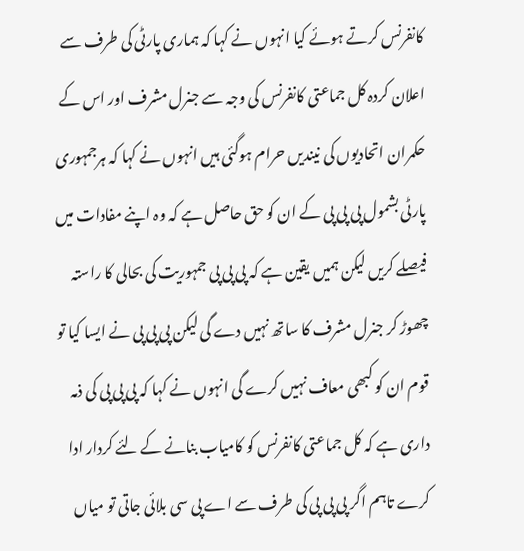کانفرنس کرتے ہوئے کیا انہوں نے کہا کہ ہماری پارٹی کی طرف سے اعلان کردہ کل جماعتی کانفرنس کی وجہ سے جنرل مشرف اور اس کے حکمران اتحادیوں کی نیندیں حرام ہوگئی ہیں انہوں نے کہا کہ ہرجمہوری پارٹی بشمول پی پی پی کے ان کو حق حاصل ہے کہ وہ اپنے مفادات میں فیصلے کریں لیکن ہمیں یقین ہے کہ پی پی پی جمہوریت کی بحالی کا راستہ چھوڑ کر جنرل مشرف کا ساتھ نہیں دے گی لیکن پی پی پی نے ایسا کیا تو قوم ان کو کبھی معاف نہیں کرے گی انہوں نے کہا کہ پی پی پی کی ذمہ داری ہے کہ کل جماعتی کانفرنس کو کامیاب بنانے کے لئے کردار ادا کرے تاہم اگر پی پی پی کی طرف سے اے پی سی بلائی جاتی تو میاں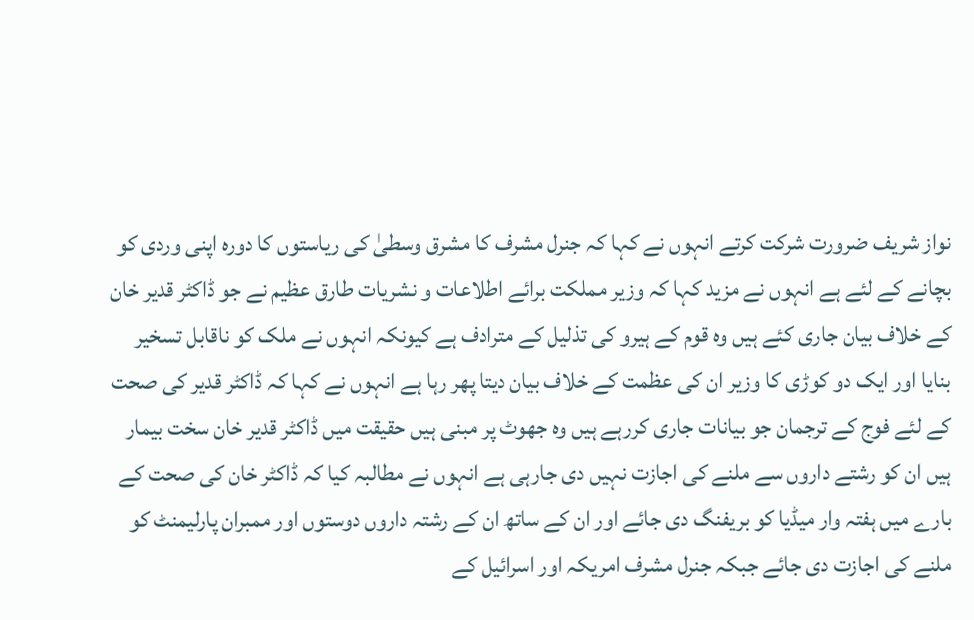نواز شریف ضرورت شرکت کرتے انہوں نے کہا کہ جنرل مشرف کا مشرق وسطیٰ کی ریاستوں کا دورہ اپنی وردی کو بچانے کے لئے ہے انہوں نے مزید کہا کہ وزیر مملکت برائے اطلاعات و نشریات طارق عظیم نے جو ڈاکٹر قدیر خان کے خلاف بیان جاری کئے ہیں وہ قوم کے ہیرو کی تذلیل کے مترادف ہے کیونکہ انہوں نے ملک کو ناقابل تسخیر بنایا اور ایک دو کوڑی کا وزیر ان کی عظمت کے خلاف بیان دیتا پھر رہا ہے انہوں نے کہا کہ ڈاکٹر قدیر کی صحت کے لئے فوج کے ترجمان جو بیانات جاری کررہے ہیں وہ جھوٹ پر مبنی ہیں حقیقت میں ڈاکٹر قدیر خان سخت بیمار ہیں ان کو رشتے داروں سے ملنے کی اجازت نہیں دی جارہی ہے انہوں نے مطالبہ کیا کہ ڈاکٹر خان کی صحت کے بارے میں ہفتہ وار میڈیا کو بریفنگ دی جائے اور ان کے ساتھ ان کے رشتہ داروں دوستوں اور ممبران پارلیمنٹ کو ملنے کی اجازت دی جائے جبکہ جنرل مشرف امریکہ اور اسرائیل کے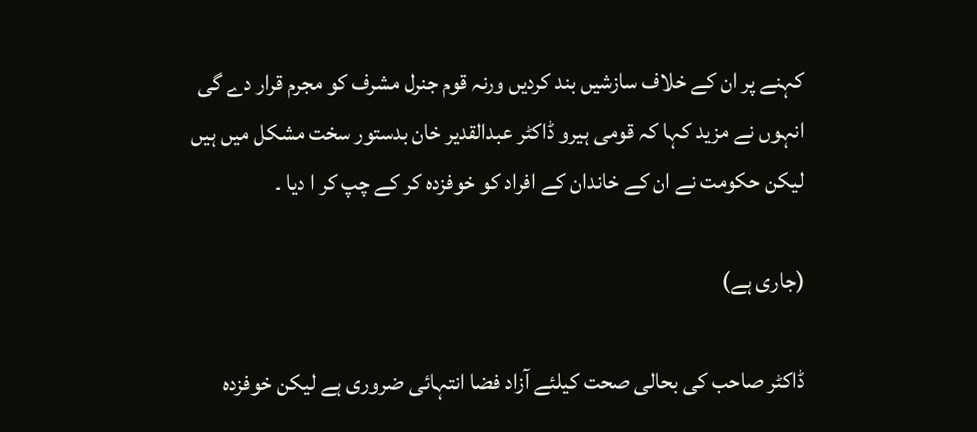کہنے پر ان کے خلاف سازشیں بند کردیں ورنہ قوم جنرل مشرف کو مجرم قرار دے گی انہوں نے مزید کہا کہ قومی ہیرو ڈاکٹر عبدالقدیر خان بدستور سخت مشکل میں ہیں لیکن حکومت نے ان کے خاندان کے افراد کو خوفزدہ کر کے چپ کر ا دیا ۔

(جاری ہے)

ڈاکٹر صاحب کی بحالی صحت کیلئے آزاد فضا انتہائی ضروری ہے لیکن خوفزدہ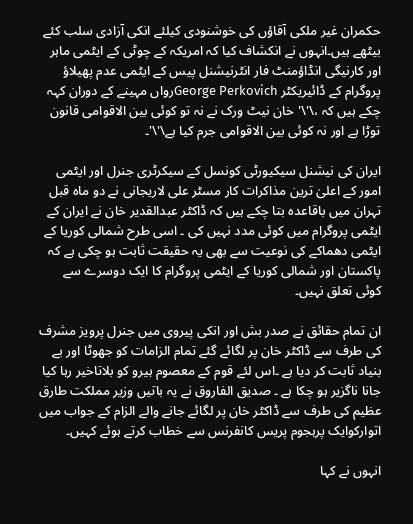حکمران غیر ملکی آقاؤں کی خوشنودی کیلئے انکی آزادی سلب کئے بیٹھے ہیں۔انہوں نے انکشاف کیا کہ امریکہ کے چوٹی کے ایٹمی ماہر اور کارنیگی انڈاؤمنٹ فار انٹرنیشنل پیس کے ایٹمی عدم پھیلاؤ پروگرام کے ڈائیریکٹر George Perkovichرواں مہینے کے دوران کہہ چکے ہیں کہ ،\'\'خان نیٹ ورک نے نہ تو کوئی بین الاقوامی قانون توڑا ہے اور نہ کوئی بین الاقوامی جرم کیا ہے\'\'۔

ایران کی نیشنل سیکیورٹی کونسل کے سیکرٹری جنرل اور ایٹمی امور کے اعلیٰ ترین مذاکرات کار مسٹر علی لاریجانی نے دو ماہ قبل تہران میں باقاعدہ بتا چکے ہیں کہ ڈاکٹر عبدالقدیر خان نے ایران کے ایٹمی پروگرام میں کوئی مدد نہیں کی ۔ اسی طرح شمالی کوریا کے ایٹمی دھماکے کی نوعیت سے بھی یہ حقیقت ثابت ہو چکی ہے کہ پاکستان اور شمالی کوریا کے ایٹمی پروگرام کا ایک دوسرے سے کوئی تعلق نہیں۔

ان تمام حقائق نے صدر بش اور انکی پیروی میں جنرل پرویز مشرف کی طرف سے ڈاکٹر خان پر لگائے گئے تمام الزامات کو جھوٹا اور بے بنیاد ثابت کر دیا ہے ۔اس لئے قوم کے معصوم ہیرو کو بلاتاخیر رہا کیا جانا ناگزیر ہو چکا ہے ۔ صدیق الفاروق نے یہ باتیں وزیر مملکت طارق عظیم کی طرف سے ڈاکٹر خان پر لگائے جانے والے الزام کے جواب میں اتوارکوایک پرہجوم پریس کانفرنس سے خطاب کرتے ہوئے کہیں۔

انہوں نے کہا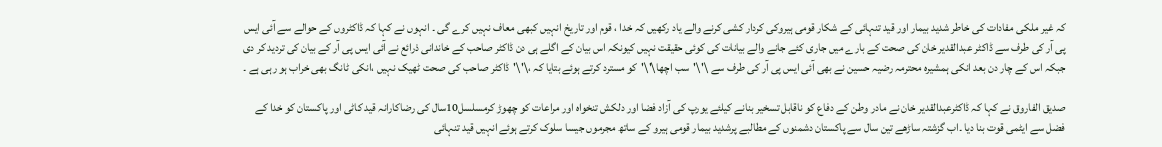کہ غیر ملکی مفادات کی خاطر شدید بیمار اور قید تنہائی کے شکار قومی ہیروکی کردار کشی کرنے والے یاد رکھیں کہ خدا ، قوم اور تاریخ انہیں کبھی معاف نہیں کرے گی ۔ انہوں نے کہا کہ ڈاکٹروں کے حوالے سے آئی ایس پی آر کی طرف سے ڈاکٹر عبدالقدیر خان کی صحت کے بارے میں جاری کئے جانے والے بیانات کی کوئی حقیقت نہیں کیونکہ اس بیان کے اگلے ہی دن ڈاکٹر صاحب کے خاندانی ذرائع نے آئی ایس پی آر کے بیان کی تردید کر دی جبکہ اس کے چار دن بعد انکی ہمشیرہ محترمہ رضیہ حسین نے بھی آئی ایس پی آر کی طرف سے \'\'سب اچھا\'\'کو مسترد کرتے ہوئے بتایا کہ ،\'\'ڈاکٹر صاحب کی صحت ٹھیک نہیں ،انکی ٹانگ بھی خراب ہو رہی ہے ۔

صدیق الفاروق نے کہا کہ ڈاکٹرعبدالقدیر خان نے مادر وطن کے دفاع کو ناقابل تسخیر بنانے کیلئے یورپ کی آزاد فضا اور دلکش تنخواہ اور مراعات کو چھوڑ کرمسلسل10سال کی رضاکارانہ قید کاٹی اور پاکستان کو خدا کے فضل سے ایٹمی قوت بنا دیا ۔اب گزشتہ ساڑھے تین سال سے پاکستان دشمنوں کے مطالبے پرشدید بیمار قومی ہیرو کے ساتھ مجرموں جیسا سلوک کرتے ہوئے انہیں قید تنہائی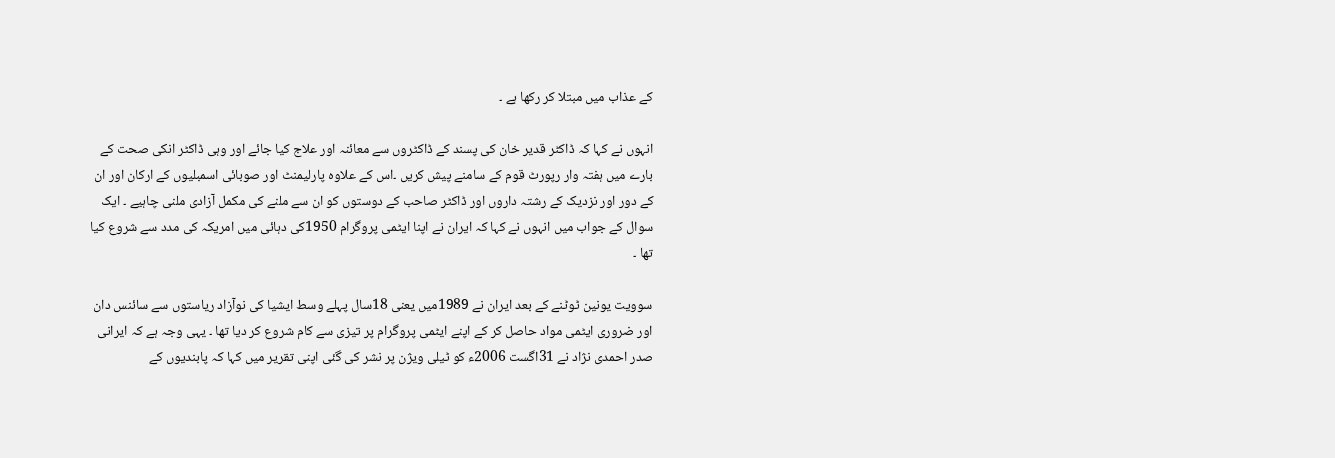کے عذاب میں مبتلا کر رکھا ہے ۔

انہوں نے کہا کہ ڈاکٹر قدیر خان کی پسند کے ڈاکٹروں سے معائنہ اور علاج کیا جائے اور وہی ڈاکٹر انکی صحت کے بارے میں ہفتہ وار رپورٹ قوم کے سامنے پیش کریں ۔اس کے علاوہ پارلیمنٹ اور صوبائی اسمبلیوں کے ارکان اور ان کے دور اور نزدیک کے رشتہ داروں اور ڈاکٹر صاحب کے دوستوں کو ان سے ملنے کی مکمل آزادی ملنی چاہیے ۔ ایک سوال کے جواب میں انہوں نے کہا کہ ایران نے اپنا ایٹمی پروگرام 1950کی دہائی میں امریکہ کی مدد سے شروع کیا تھا ۔

سوویت یونین ٹوٹنے کے بعد ایران نے 1989میں یعنی 18سال پہلے وسط ایشیا کی نوآزاد ریاستوں سے سائنس دان اور ضروری ایٹمی مواد حاصل کر کے اپنے ایٹمی پروگرام پر تیزی سے کام شروع کر دیا تھا ۔ یہی وجہ ہے کہ ایرانی صدر احمدی نژاد نے 31اگست 2006ء کو ٹیلی ویژن پر نشر کی گئی اپنی تقریر میں کہا کہ پابندیوں کے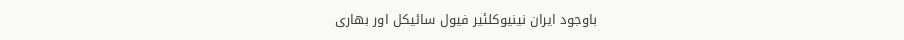باوجود ایران نینیوکلئیر فیول سائیکل اور بھاری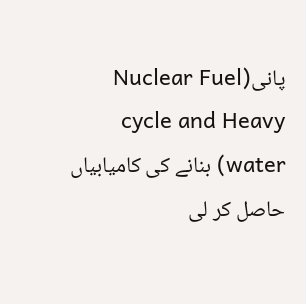پانی(Nuclear Fuel cycle and Heavy water) بنانے کی کامیابیاں حاصل کر لی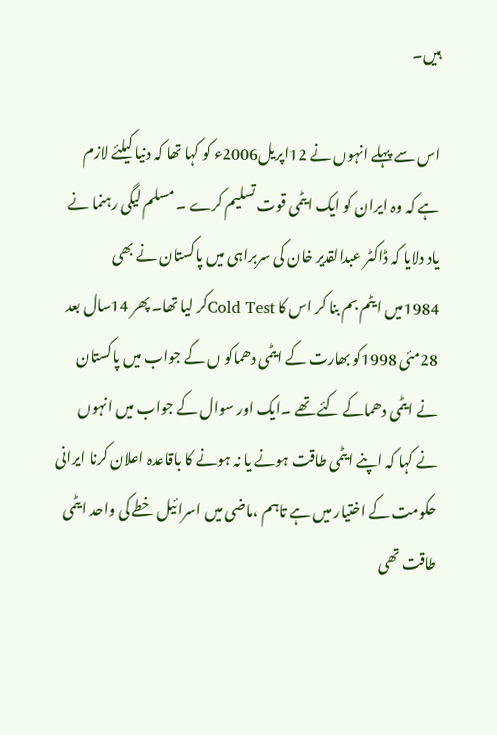ہیں۔

اس سے پہلے انہوں نے 12اپریل2006ء کو کہا تھا کہ دنیا کیلئے لازم ہے کہ وہ ایران کو ایک ایٹمی قوت تسلیم کرے ۔ مسلم لیگی رہنما نے یاد دلایا کہ ڈاکٹر عبدالقدیر خان کی سربراہی میں پاکستان نے بھی 1984میں ایٹم بم بنا کر اس کا Cold Testکر لیا تھا۔ پھر 14سال بعد 28مئی 1998کو بھارت کے ایٹمی دھماکو ں کے جواب میں پاکستان نے ایٹمی دھماکے کئے تھے ۔ایک اور سوال کے جواب میں انہوں نے کہا کہ اپنے ایٹمی طاقت ہونے یا نہ ہونے کا باقاعدہ اعلان کرنا ایرانی حکومت کے اختیار میں ہے تاہم ،ماضی میں اسرائیل خطے کی واحد ایٹمی طاقت تھی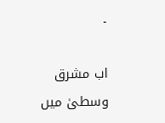۔

اب مشرق وسطیٰ میں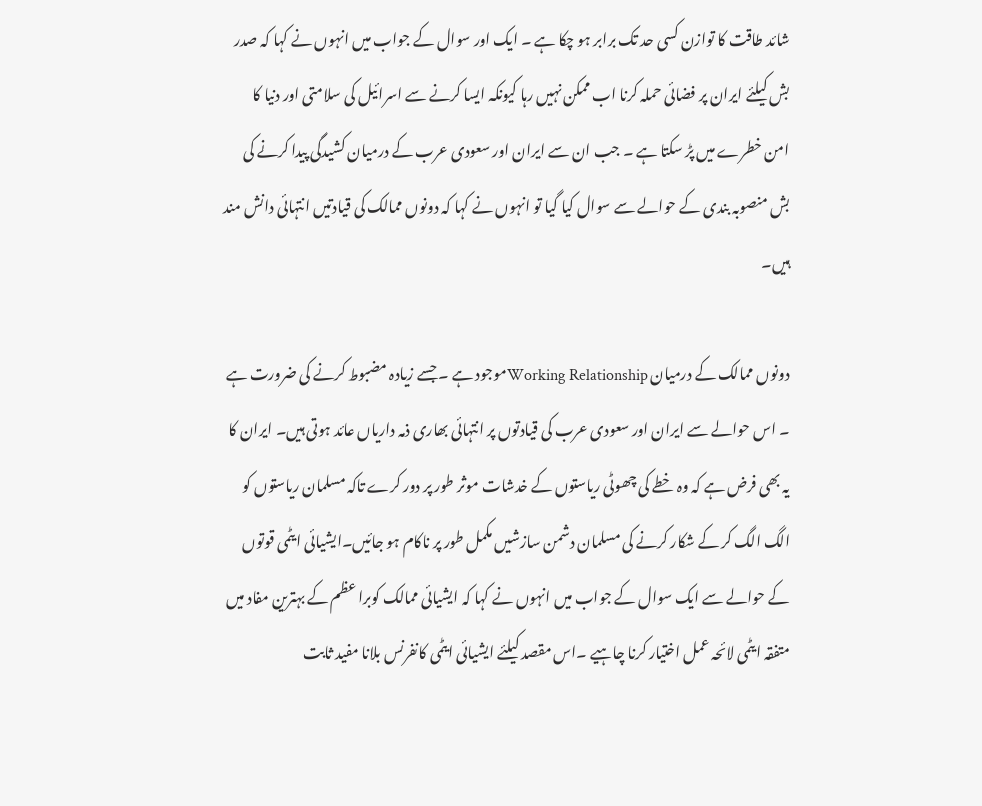شائد طاقت کا توازن کسی حد تک برابر ہو چکا ہے ۔ ایک اور سوال کے جواب میں انہوں نے کہا کہ صدر بش کیلئے ایران پر فضائی حملہ کرنا اب ممکن نہیں رہا کیونکہ ایسا کرنے سے اسرائیل کی سلامتی اور دنیا کا امن خطرے میں پڑ سکتا ہے ۔ جب ان سے ایران اور سعودی عرب کے درمیان کشیدگی پیدا کرنے کی بش منصوبہ بندی کے حوالے سے سوال کیا گیا تو انہوں نے کہا کہ دونوں ممالک کی قیادتیں انتہائی دانش مند ہیں۔

دونوں ممالک کے درمیان Working Relationshipموجود ہے ۔ جسے زیادہ مضبوط کرنے کی ضرورت ہے ۔ اس حوالے سے ایران اور سعودی عرب کی قیادتوں پر انتہائی بھاری ذمہ داریاں عائد ہوتی ہیں۔ ایران کا یہ بھی فرض ہے کہ وہ خطے کی چھوٹی ریاستوں کے خدشات موثر طور پر دور کرے تاکہ مسلمان ریاستوں کو الگ الگ کر کے شکار کرنے کی مسلمان دشمن سازشیں مکمل طور پر ناکام ہو جائیں۔ایشیائی ایٹمی قوتوں کے حوالے سے ایک سوال کے جواب میں انہوں نے کہا کہ ایشیائی ممالک کوبرا عظم کے بہترین مفاد میں متفقہ ایٹمی لائحہ عمل اختیار کرنا چاہیے ۔اس مقصد کیلئے ایشیائی ایٹمی کانفرنس بلانا مفید ثابت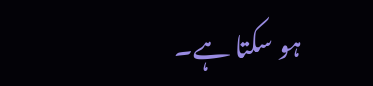ہو سکتا ہے۔